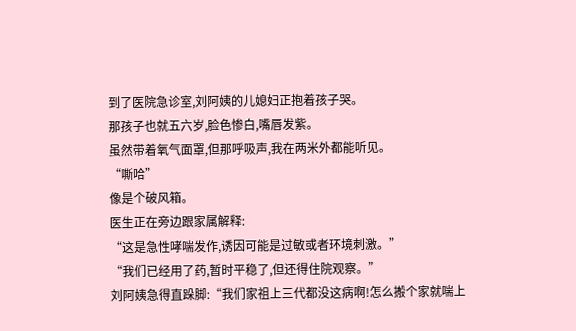到了医院急诊室,刘阿姨的儿媳妇正抱着孩子哭。
那孩子也就五六岁,脸色惨白,嘴唇发紫。
虽然带着氧气面罩,但那呼吸声,我在两米外都能听见。
“嘶哈”
像是个破风箱。
医生正在旁边跟家属解释:
“这是急性哮喘发作,诱因可能是过敏或者环境刺激。”
“我们已经用了药,暂时平稳了,但还得住院观察。”
刘阿姨急得直跺脚:“我们家祖上三代都没这病啊!怎么搬个家就喘上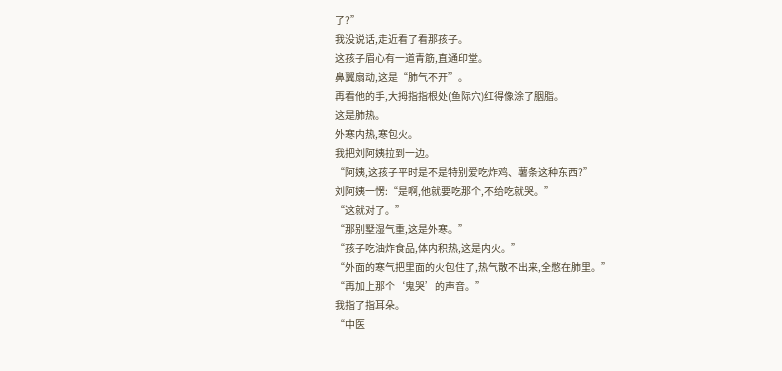了?”
我没说话,走近看了看那孩子。
这孩子眉心有一道青筋,直通印堂。
鼻翼扇动,这是“肺气不开”。
再看他的手,大拇指指根处(鱼际穴)红得像涂了胭脂。
这是肺热。
外寒内热,寒包火。
我把刘阿姨拉到一边。
“阿姨,这孩子平时是不是特别爱吃炸鸡、薯条这种东西?”
刘阿姨一愣:“是啊,他就要吃那个,不给吃就哭。”
“这就对了。”
“那别墅湿气重,这是外寒。”
“孩子吃油炸食品,体内积热,这是内火。”
“外面的寒气把里面的火包住了,热气散不出来,全憋在肺里。”
“再加上那个‘鬼哭’的声音。”
我指了指耳朵。
“中医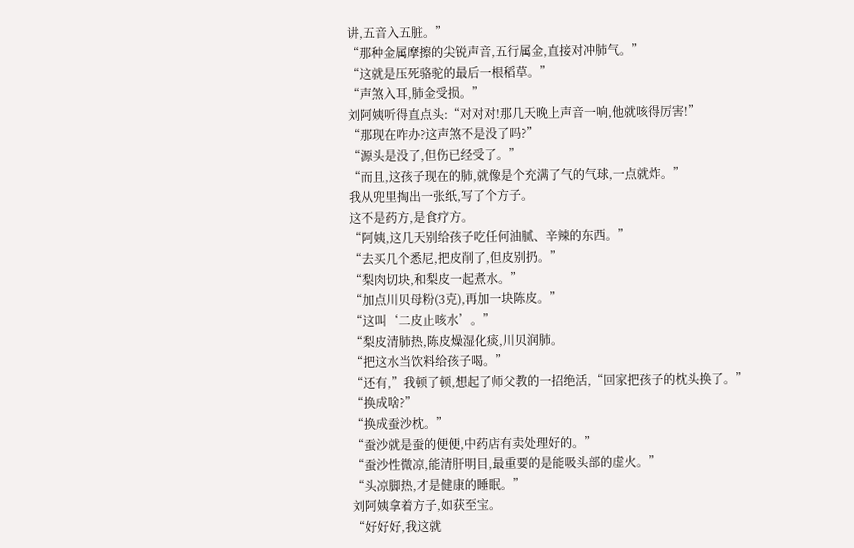讲,五音入五脏。”
“那种金属摩擦的尖锐声音,五行属金,直接对冲肺气。”
“这就是压死骆驼的最后一根稻草。”
“声煞入耳,肺金受损。”
刘阿姨听得直点头:“对对对!那几天晚上声音一响,他就咳得厉害!”
“那现在咋办?这声煞不是没了吗?”
“源头是没了,但伤已经受了。”
“而且,这孩子现在的肺,就像是个充满了气的气球,一点就炸。”
我从兜里掏出一张纸,写了个方子。
这不是药方,是食疗方。
“阿姨,这几天别给孩子吃任何油腻、辛辣的东西。”
“去买几个悉尼,把皮削了,但皮别扔。”
“梨肉切块,和梨皮一起煮水。”
“加点川贝母粉(3克),再加一块陈皮。”
“这叫‘二皮止咳水’。”
“梨皮清肺热,陈皮燥湿化痰,川贝润肺。
“把这水当饮料给孩子喝。”
“还有,”我顿了顿,想起了师父教的一招绝活,“回家把孩子的枕头换了。”
“换成啥?”
“换成蚕沙枕。”
“蚕沙就是蚕的便便,中药店有卖处理好的。”
“蚕沙性微凉,能清肝明目,最重要的是能吸头部的虚火。”
“头凉脚热,才是健康的睡眠。”
刘阿姨拿着方子,如获至宝。
“好好好,我这就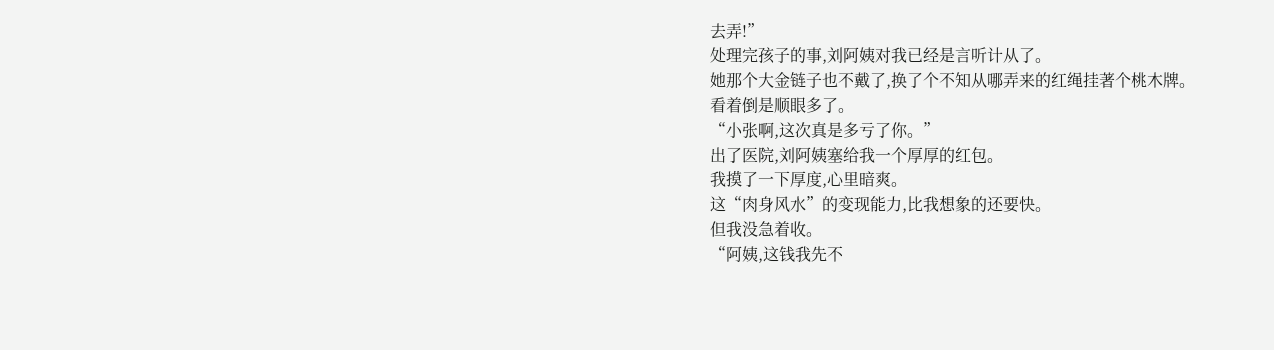去弄!”
处理完孩子的事,刘阿姨对我已经是言听计从了。
她那个大金链子也不戴了,换了个不知从哪弄来的红绳挂著个桃木牌。
看着倒是顺眼多了。
“小张啊,这次真是多亏了你。”
出了医院,刘阿姨塞给我一个厚厚的红包。
我摸了一下厚度,心里暗爽。
这“肉身风水”的变现能力,比我想象的还要快。
但我没急着收。
“阿姨,这钱我先不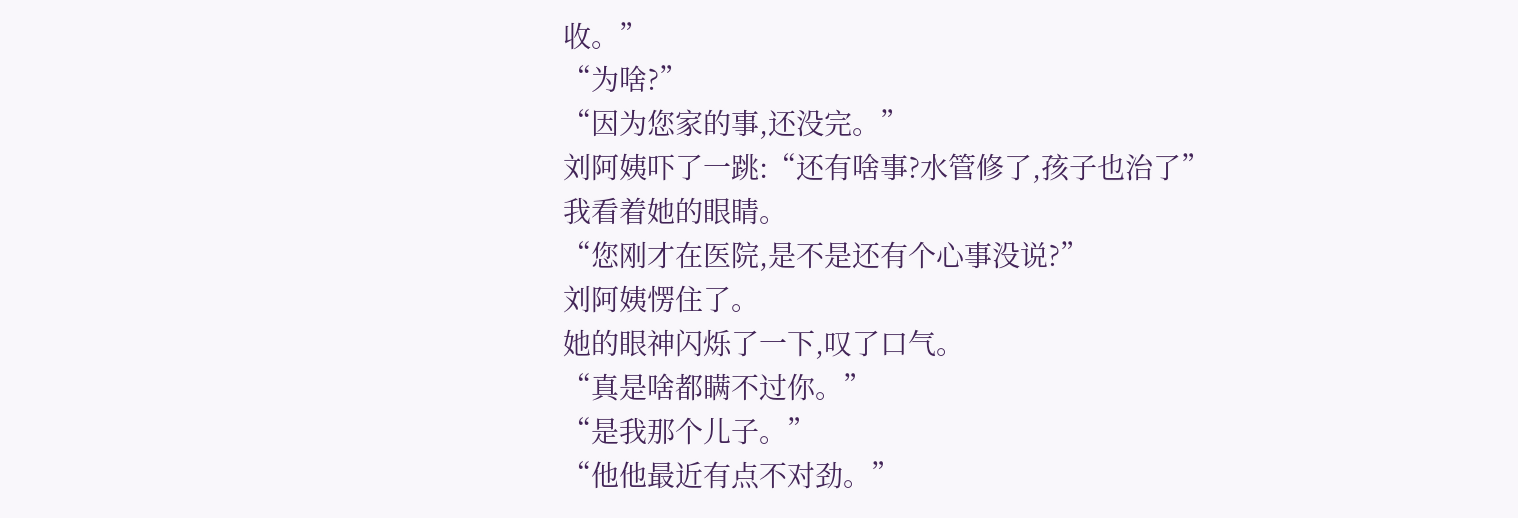收。”
“为啥?”
“因为您家的事,还没完。”
刘阿姨吓了一跳:“还有啥事?水管修了,孩子也治了”
我看着她的眼睛。
“您刚才在医院,是不是还有个心事没说?”
刘阿姨愣住了。
她的眼神闪烁了一下,叹了口气。
“真是啥都瞒不过你。”
“是我那个儿子。”
“他他最近有点不对劲。”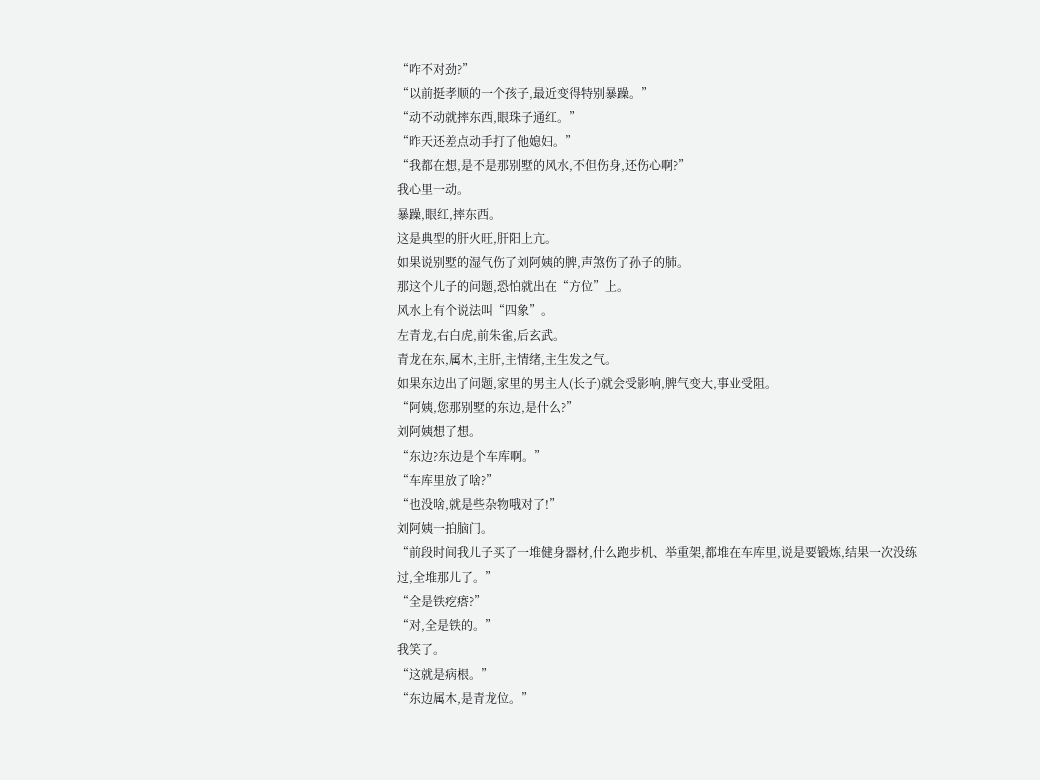“咋不对劲?”
“以前挺孝顺的一个孩子,最近变得特别暴躁。”
“动不动就摔东西,眼珠子通红。”
“昨天还差点动手打了他媳妇。”
“我都在想,是不是那别墅的风水,不但伤身,还伤心啊?”
我心里一动。
暴躁,眼红,摔东西。
这是典型的肝火旺,肝阳上亢。
如果说别墅的湿气伤了刘阿姨的脾,声煞伤了孙子的肺。
那这个儿子的问题,恐怕就出在“方位”上。
风水上有个说法叫“四象”。
左青龙,右白虎,前朱雀,后玄武。
青龙在东,属木,主肝,主情绪,主生发之气。
如果东边出了问题,家里的男主人(长子)就会受影响,脾气变大,事业受阻。
“阿姨,您那别墅的东边,是什么?”
刘阿姨想了想。
“东边?东边是个车库啊。”
“车库里放了啥?”
“也没啥,就是些杂物哦对了!”
刘阿姨一拍脑门。
“前段时间我儿子买了一堆健身器材,什么跑步机、举重架,都堆在车库里,说是要锻炼,结果一次没练过,全堆那儿了。”
“全是铁疙瘩?”
“对,全是铁的。”
我笑了。
“这就是病根。”
“东边属木,是青龙位。”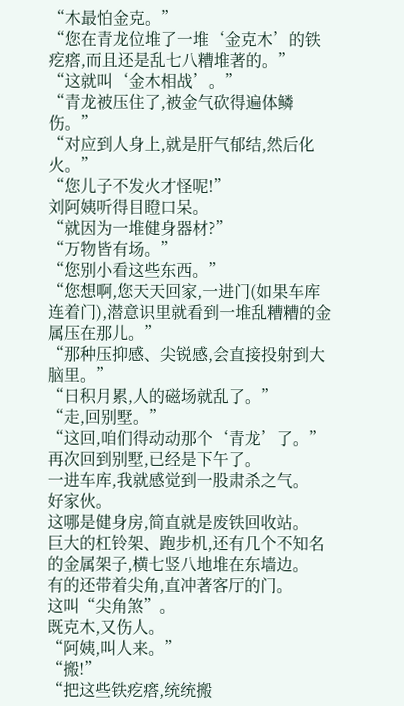“木最怕金克。”
“您在青龙位堆了一堆‘金克木’的铁疙瘩,而且还是乱七八糟堆著的。”
“这就叫‘金木相战’。”
“青龙被压住了,被金气砍得遍体鳞伤。”
“对应到人身上,就是肝气郁结,然后化火。”
“您儿子不发火才怪呢!”
刘阿姨听得目瞪口呆。
“就因为一堆健身器材?”
“万物皆有场。”
“您别小看这些东西。”
“您想啊,您天天回家,一进门(如果车库连着门),潜意识里就看到一堆乱糟糟的金属压在那儿。”
“那种压抑感、尖锐感,会直接投射到大脑里。”
“日积月累,人的磁场就乱了。”
“走,回别墅。”
“这回,咱们得动动那个‘青龙’了。”
再次回到别墅,已经是下午了。
一进车库,我就感觉到一股肃杀之气。
好家伙。
这哪是健身房,简直就是废铁回收站。
巨大的杠铃架、跑步机,还有几个不知名的金属架子,横七竖八地堆在东墙边。
有的还带着尖角,直冲著客厅的门。
这叫“尖角煞”。
既克木,又伤人。
“阿姨,叫人来。”
“搬!”
“把这些铁疙瘩,统统搬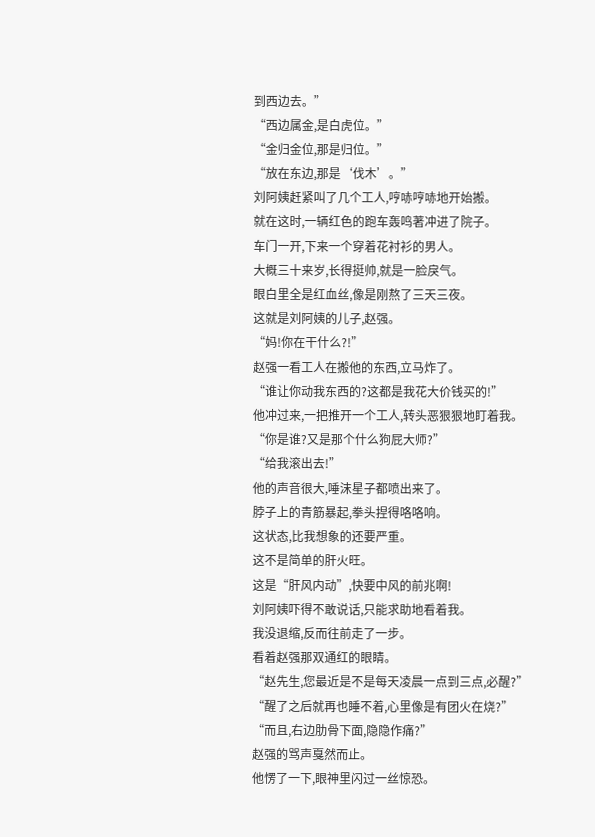到西边去。”
“西边属金,是白虎位。”
“金归金位,那是归位。”
“放在东边,那是‘伐木’。”
刘阿姨赶紧叫了几个工人,哼哧哼哧地开始搬。
就在这时,一辆红色的跑车轰鸣著冲进了院子。
车门一开,下来一个穿着花衬衫的男人。
大概三十来岁,长得挺帅,就是一脸戾气。
眼白里全是红血丝,像是刚熬了三天三夜。
这就是刘阿姨的儿子,赵强。
“妈!你在干什么?!”
赵强一看工人在搬他的东西,立马炸了。
“谁让你动我东西的?这都是我花大价钱买的!”
他冲过来,一把推开一个工人,转头恶狠狠地盯着我。
“你是谁?又是那个什么狗屁大师?”
“给我滚出去!”
他的声音很大,唾沫星子都喷出来了。
脖子上的青筋暴起,拳头捏得咯咯响。
这状态,比我想象的还要严重。
这不是简单的肝火旺。
这是“肝风内动”,快要中风的前兆啊!
刘阿姨吓得不敢说话,只能求助地看着我。
我没退缩,反而往前走了一步。
看着赵强那双通红的眼睛。
“赵先生,您最近是不是每天凌晨一点到三点,必醒?”
“醒了之后就再也睡不着,心里像是有团火在烧?”
“而且,右边肋骨下面,隐隐作痛?”
赵强的骂声戛然而止。
他愣了一下,眼神里闪过一丝惊恐。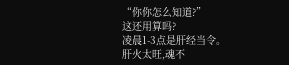“你你怎么知道?”
这还用算吗?
凌晨1-3点是肝经当令。
肝火太旺,魂不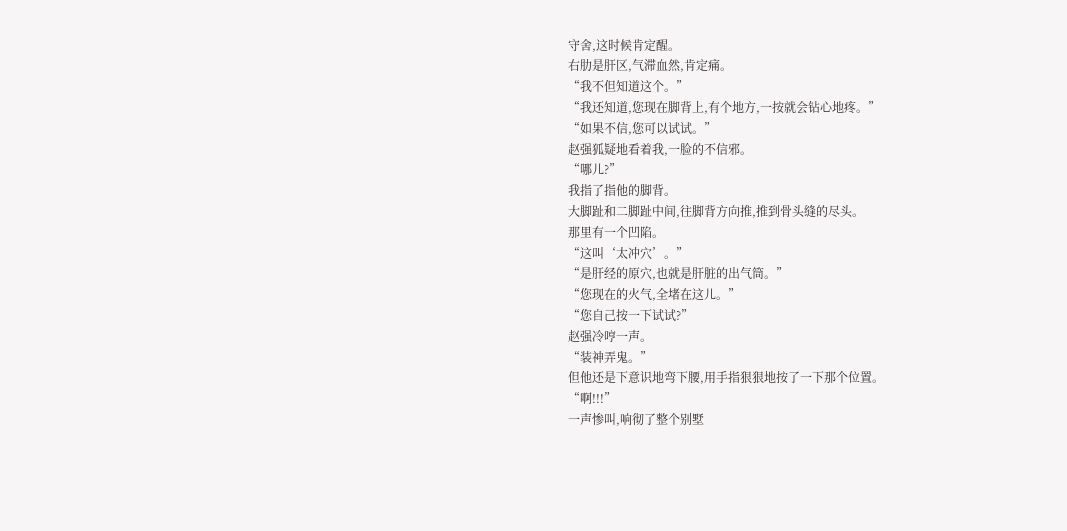守舍,这时候肯定醒。
右肋是肝区,气滞血然,肯定痛。
“我不但知道这个。”
“我还知道,您现在脚背上,有个地方,一按就会钻心地疼。”
“如果不信,您可以试试。”
赵强狐疑地看着我,一脸的不信邪。
“哪儿?”
我指了指他的脚背。
大脚趾和二脚趾中间,往脚背方向推,推到骨头缝的尽头。
那里有一个凹陷。
“这叫‘太冲穴’。”
“是肝经的原穴,也就是肝脏的出气筒。”
“您现在的火气,全堵在这儿。”
“您自己按一下试试?”
赵强冷哼一声。
“装神弄鬼。”
但他还是下意识地弯下腰,用手指狠狠地按了一下那个位置。
“啊!!!”
一声惨叫,响彻了整个别墅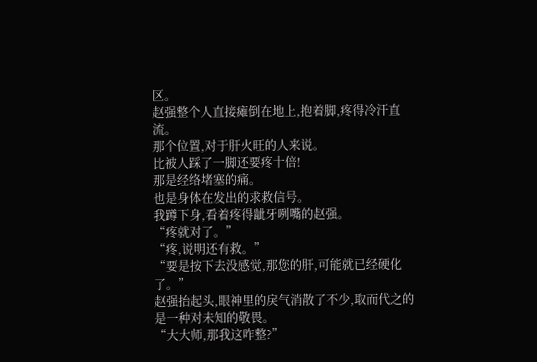区。
赵强整个人直接瘫倒在地上,抱着脚,疼得冷汗直流。
那个位置,对于肝火旺的人来说。
比被人踩了一脚还要疼十倍!
那是经络堵塞的痛。
也是身体在发出的求救信号。
我蹲下身,看着疼得龇牙咧嘴的赵强。
“疼就对了。”
“疼,说明还有救。”
“要是按下去没感觉,那您的肝,可能就已经硬化了。”
赵强抬起头,眼神里的戾气消散了不少,取而代之的是一种对未知的敬畏。
“大大师,那我这咋整?”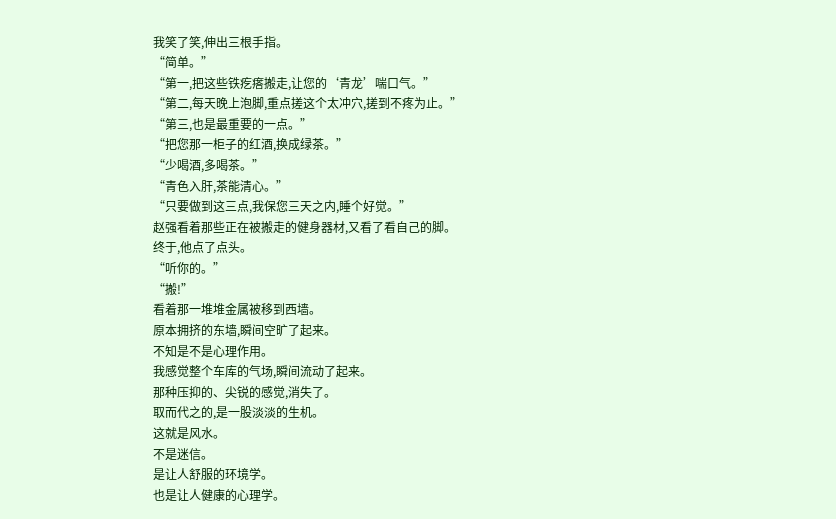我笑了笑,伸出三根手指。
“简单。”
“第一,把这些铁疙瘩搬走,让您的‘青龙’喘口气。”
“第二,每天晚上泡脚,重点搓这个太冲穴,搓到不疼为止。”
“第三,也是最重要的一点。”
“把您那一柜子的红酒,换成绿茶。”
“少喝酒,多喝茶。”
“青色入肝,茶能清心。”
“只要做到这三点,我保您三天之内,睡个好觉。”
赵强看着那些正在被搬走的健身器材,又看了看自己的脚。
终于,他点了点头。
“听你的。”
“搬!”
看着那一堆堆金属被移到西墙。
原本拥挤的东墙,瞬间空旷了起来。
不知是不是心理作用。
我感觉整个车库的气场,瞬间流动了起来。
那种压抑的、尖锐的感觉,消失了。
取而代之的,是一股淡淡的生机。
这就是风水。
不是迷信。
是让人舒服的环境学。
也是让人健康的心理学。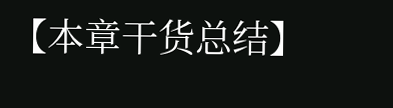【本章干货总结】